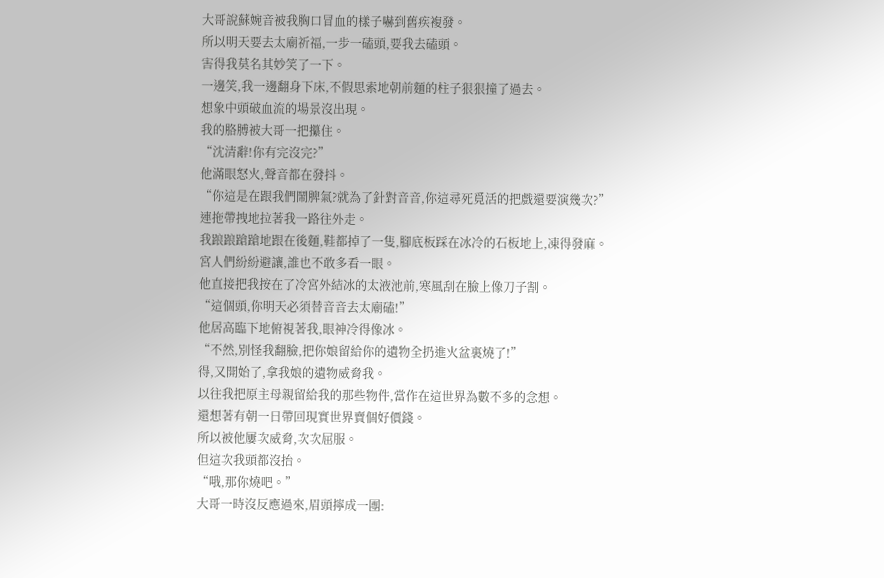大哥說蘇婉音被我胸口冒血的樣子嚇到舊疾複發。
所以明天要去太廟祈福,一步一磕頭,要我去磕頭。
害得我莫名其妙笑了一下。
一邊笑,我一邊翻身下床,不假思索地朝前麵的柱子狠狠撞了過去。
想象中頭破血流的場景沒出現。
我的胳膊被大哥一把攥住。
“沈清辭!你有完沒完?”
他滿眼怒火,聲音都在發抖。
“你這是在跟我們鬧脾氣?就為了針對音音,你這尋死覓活的把戲還要演幾次?”
連拖帶拽地拉著我一路往外走。
我踉踉蹌蹌地跟在後麵,鞋都掉了一隻,腳底板踩在冰冷的石板地上,凍得發麻。
宮人們紛紛避讓,誰也不敢多看一眼。
他直接把我按在了冷宮外結冰的太液池前,寒風刮在臉上像刀子割。
“這個頭,你明天必須替音音去太廟磕!”
他居高臨下地俯視著我,眼神冷得像冰。
“不然,別怪我翻臉,把你娘留給你的遺物全扔進火盆裏燒了!”
得,又開始了,拿我娘的遺物威脅我。
以往我把原主母親留給我的那些物件,當作在這世界為數不多的念想。
還想著有朝一日帶回現實世界賣個好價錢。
所以被他屢次威脅,次次屈服。
但這次我頭都沒抬。
“哦,那你燒吧。”
大哥一時沒反應過來,眉頭擰成一團: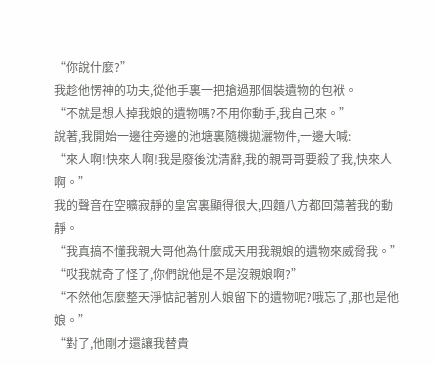“你說什麼?”
我趁他愣神的功夫,從他手裏一把搶過那個裝遺物的包袱。
“不就是想人掉我娘的遺物嗎?不用你動手,我自己來。”
說著,我開始一邊往旁邊的池塘裏隨機拋灑物件,一邊大喊:
“來人啊!快來人啊!我是廢後沈清辭,我的親哥哥要殺了我,快來人啊。”
我的聲音在空曠寂靜的皇宮裏顯得很大,四麵八方都回蕩著我的動靜。
“我真搞不懂我親大哥他為什麼成天用我親娘的遺物來威脅我。”
“哎我就奇了怪了,你們說他是不是沒親娘啊?”
“不然他怎麼整天淨惦記著別人娘留下的遺物呢?哦忘了,那也是他娘。”
“對了,他剛才還讓我替貴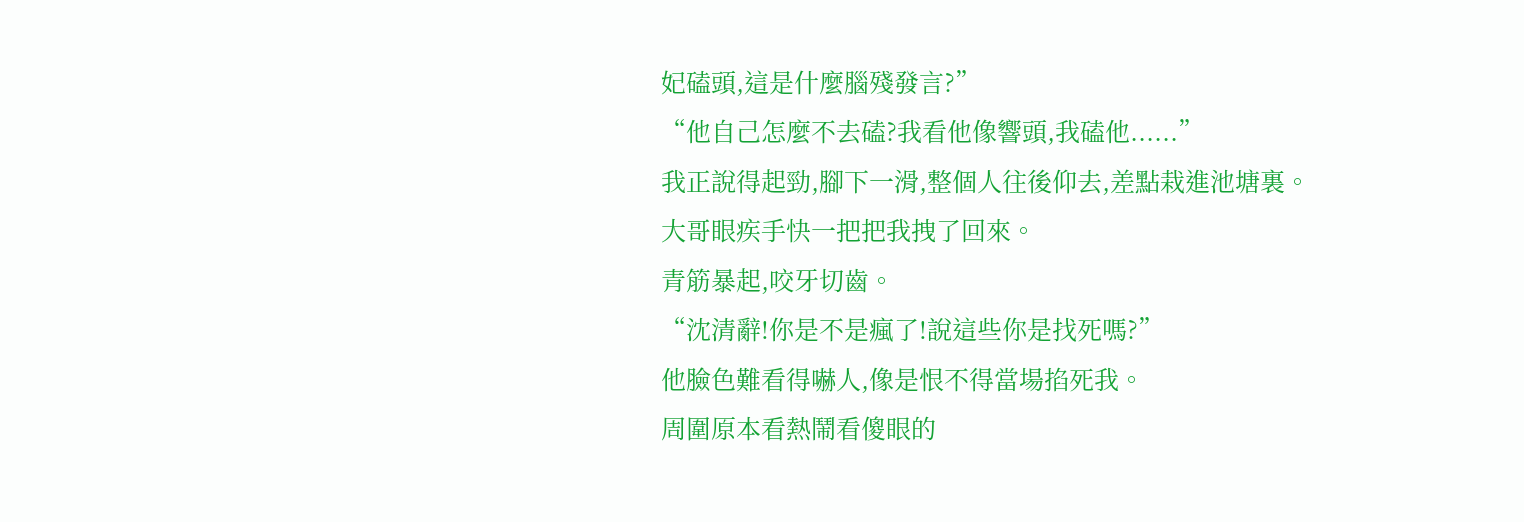妃磕頭,這是什麼腦殘發言?”
“他自己怎麼不去磕?我看他像響頭,我磕他......”
我正說得起勁,腳下一滑,整個人往後仰去,差點栽進池塘裏。
大哥眼疾手快一把把我拽了回來。
青筋暴起,咬牙切齒。
“沈清辭!你是不是瘋了!說這些你是找死嗎?”
他臉色難看得嚇人,像是恨不得當場掐死我。
周圍原本看熱鬧看傻眼的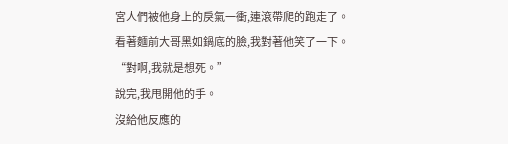宮人們被他身上的戾氣一衝,連滾帶爬的跑走了。
看著麵前大哥黑如鍋底的臉,我對著他笑了一下。
“對啊,我就是想死。”
說完,我甩開他的手。
沒給他反應的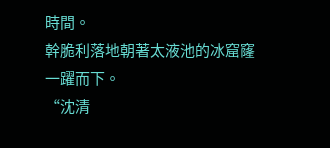時間。
幹脆利落地朝著太液池的冰窟窿一躍而下。
“沈清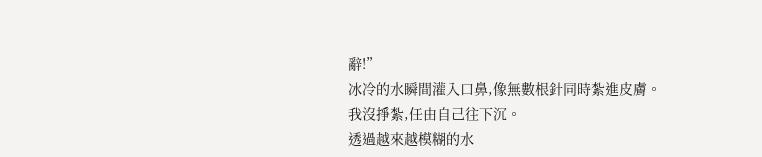辭!”
冰冷的水瞬間灌入口鼻,像無數根針同時紮進皮膚。
我沒掙紮,任由自己往下沉。
透過越來越模糊的水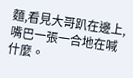麵,看見大哥趴在邊上,嘴巴一張一合地在喊什麼。